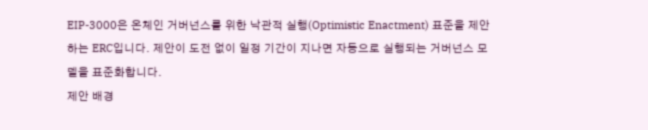EIP-3000은 온체인 거버넌스를 위한 낙관적 실행(Optimistic Enactment) 표준을 제안하는 ERC입니다. 제안이 도전 없이 일정 기간이 지나면 자동으로 실행되는 거버넌스 모델을 표준화합니다.
제안 배경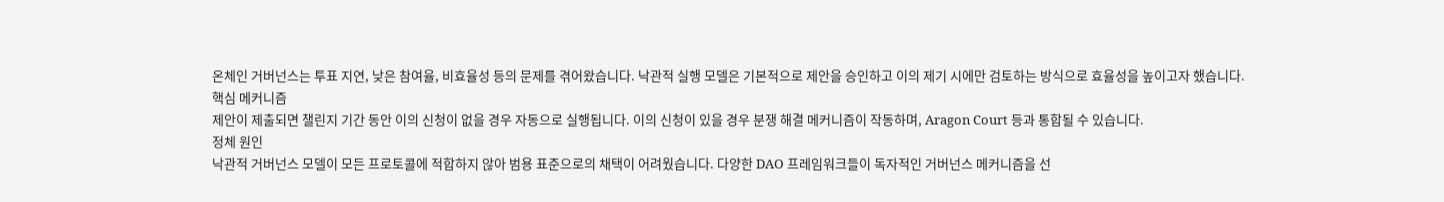온체인 거버넌스는 투표 지연, 낮은 참여율, 비효율성 등의 문제를 겪어왔습니다. 낙관적 실행 모델은 기본적으로 제안을 승인하고 이의 제기 시에만 검토하는 방식으로 효율성을 높이고자 했습니다.
핵심 메커니즘
제안이 제출되면 챌린지 기간 동안 이의 신청이 없을 경우 자동으로 실행됩니다. 이의 신청이 있을 경우 분쟁 해결 메커니즘이 작동하며, Aragon Court 등과 통합될 수 있습니다.
정체 원인
낙관적 거버넌스 모델이 모든 프로토콜에 적합하지 않아 범용 표준으로의 채택이 어려웠습니다. 다양한 DAO 프레임워크들이 독자적인 거버넌스 메커니즘을 선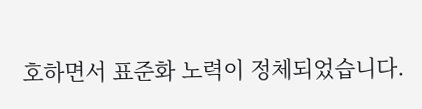호하면서 표준화 노력이 정체되었습니다.